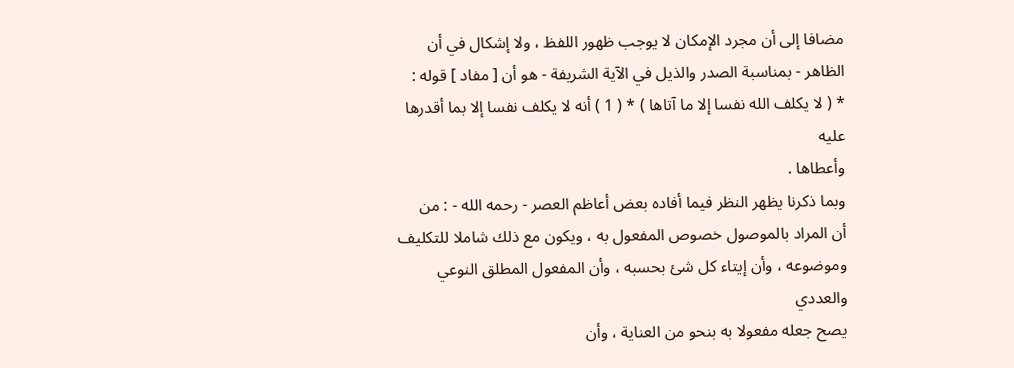مضافا إلى أن مجرد الإمكان لا يوجب ظهور اللفظ ، ولا إشكال في أن
الظاهر - بمناسبة الصدر والذيل في الآية الشريفة - هو أن [ مفاد ] قوله :
* ( لا يكلف الله نفسا إلا ما آتاها ) * ( 1 ) أنه لا يكلف نفسا إلا بما أقدرها عليه
وأعطاها .
وبما ذكرنا يظهر النظر فيما أفاده بعض أعاظم العصر - رحمه الله - : من
أن المراد بالموصول خصوص المفعول به ، ويكون مع ذلك شاملا للتكليف
وموضوعه ، وأن إيتاء كل شئ بحسبه ، وأن المفعول المطلق النوعي والعددي
يصح جعله مفعولا به بنحو من العناية ، وأن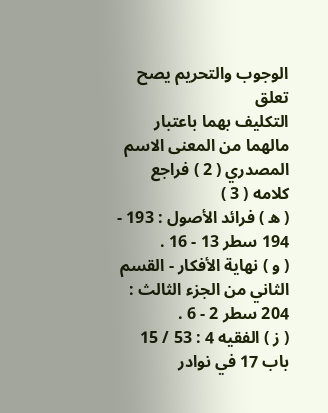الوجوب والتحريم يصح تعلق
التكليف بهما باعتبار مالهما من المعنى الاسم المصدري ( 2 ) فراجع كلامه ( 3 )
( ه ) فرائد الأصول : 193 - 194 سطر 13 - 16 .
( و ) نهاية الأفكار - القسم الثاني من الجزء الثالث : 204 سطر 2 - 6 .
( ز ) الفقيه 4 : 53 / 15 باب 17 في نوادر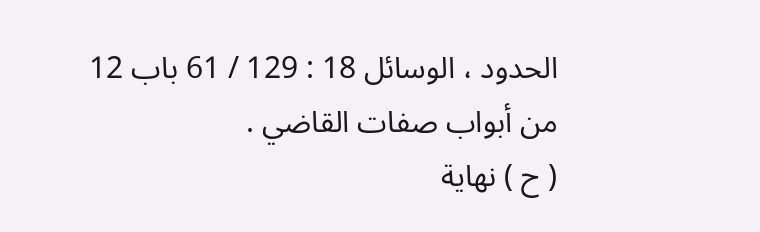الحدود ، الوسائل 18 : 129 / 61 باب 12
من أبواب صفات القاضي .
( ح ) نهاية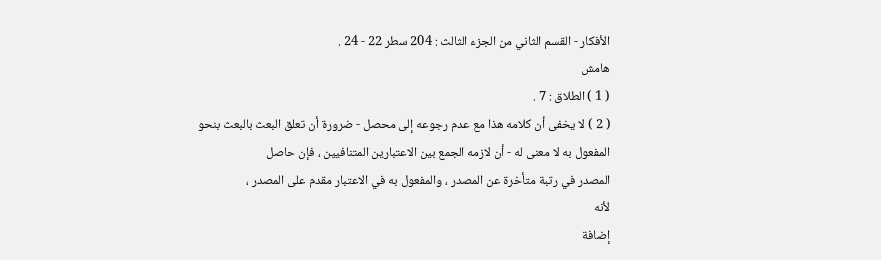الأفكار - القسم الثاني من الجزء الثالث : 204 سطر 22 - 24 .
هامش
( 1 ) الطلاق : 7 .
( 2 ) لا يخفى أن كلامه هذا مع عدم رجوعه إلى محصل - ضرورة أن تعلق البعث بالبعث بنحو
المفعول به لا معنى له - أن لازمه الجمع بين الاعتبارين المتنافيين ، فإن حاصل
المصدر في رتبة متأخرة عن المصدر ، والمفعول به في الاعتبار مقدم على المصدر ،
لأنه
إضافة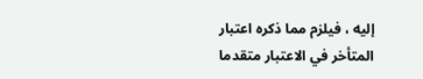إليه ، فيلزم مما ذكره اعتبار المتأخر في الاعتبار متقدما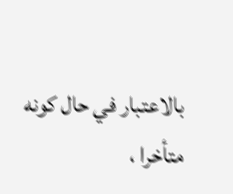بالاعتبار في حال كونه
متأخرا ،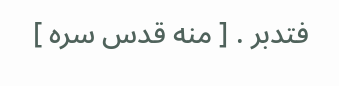فتدبر . [ منه قدس سره ]